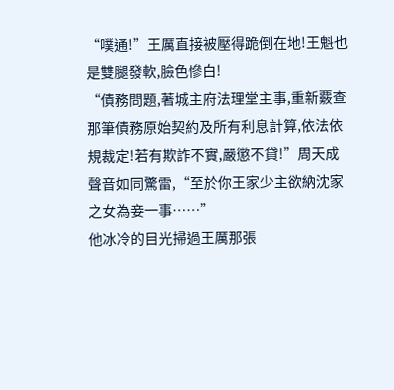“噗通!”王厲直接被壓得跪倒在地!王魁也是雙腿發軟,臉色慘白!
“債務問題,著城主府法理堂主事,重新覈查那筆債務原始契約及所有利息計算,依法依規裁定!若有欺詐不實,嚴懲不貸!”周天成聲音如同驚雷,“至於你王家少主欲納沈家之女為妾一事……”
他冰冷的目光掃過王厲那張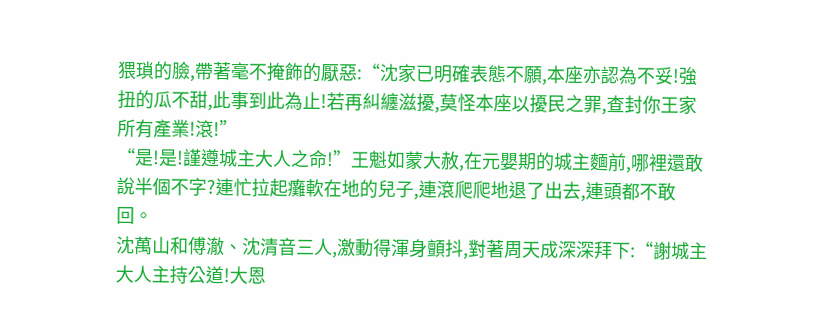猥瑣的臉,帶著毫不掩飾的厭惡:“沈家已明確表態不願,本座亦認為不妥!強扭的瓜不甜,此事到此為止!若再糾纏滋擾,莫怪本座以擾民之罪,查封你王家所有產業!滾!”
“是!是!謹遵城主大人之命!”王魁如蒙大赦,在元嬰期的城主麵前,哪裡還敢說半個不字?連忙拉起癱軟在地的兒子,連滾爬爬地退了出去,連頭都不敢回。
沈萬山和傅澈、沈清音三人,激動得渾身顫抖,對著周天成深深拜下:“謝城主大人主持公道!大恩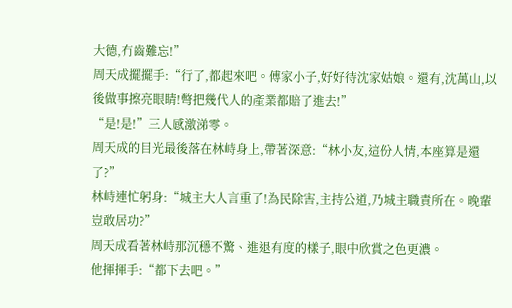大德,冇齒難忘!”
周天成擺擺手:“行了,都起來吧。傅家小子,好好待沈家姑娘。還有,沈萬山,以後做事擦亮眼睛!彆把幾代人的產業都賠了進去!”
“是!是!”三人感激涕零。
周天成的目光最後落在林峙身上,帶著深意:“林小友,這份人情,本座算是還了?”
林峙連忙躬身:“城主大人言重了!為民除害,主持公道,乃城主職責所在。晚輩豈敢居功?”
周天成看著林峙那沉穩不驚、進退有度的樣子,眼中欣賞之色更濃。
他揮揮手:“都下去吧。”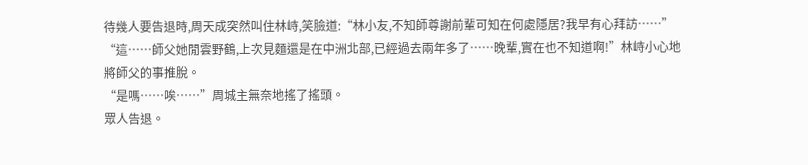待幾人要告退時,周天成突然叫住林峙,笑臉道:“林小友,不知師尊謝前輩可知在何處隱居?我早有心拜訪……”
“這……師父她閒雲野鶴,上次見麵還是在中洲北部,已經過去兩年多了……晚輩,實在也不知道啊!”林峙小心地將師父的事推脫。
“是嗎……唉……”周城主無奈地搖了搖頭。
眾人告退。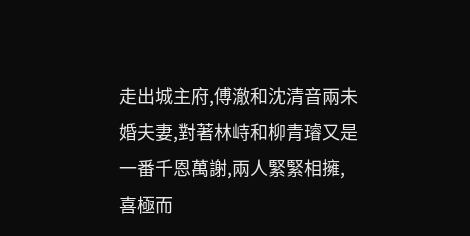走出城主府,傅澈和沈清音兩未婚夫妻,對著林峙和柳青璿又是一番千恩萬謝,兩人緊緊相擁,喜極而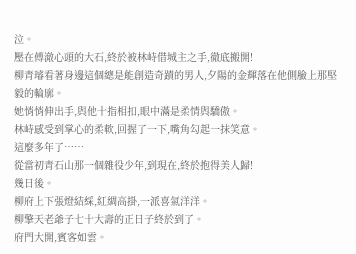泣。
壓在傅澈心頭的大石,終於被林峙借城主之手,徹底搬開!
柳青璿看著身邊這個總是能創造奇蹟的男人,夕陽的金輝落在他側臉上那堅毅的輪廓。
她悄悄伸出手,與他十指相扣,眼中滿是柔情與驕傲。
林峙感受到掌心的柔軟,回握了一下,嘴角勾起一抹笑意。
這麼多年了……
從當初青石山那一個雜役少年,到現在,終於抱得美人歸!
幾日後。
柳府上下張燈結綵,紅綢高掛,一派喜氣洋洋。
柳擎天老爺子七十大壽的正日子終於到了。
府門大開,賓客如雲。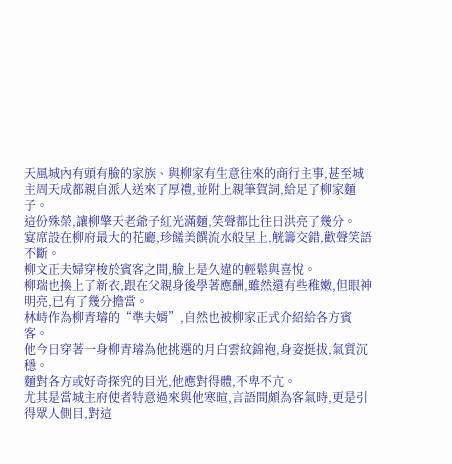天風城內有頭有臉的家族、與柳家有生意往來的商行主事,甚至城主周天成都親自派人送來了厚禮,並附上親筆賀詞,給足了柳家麵子。
這份殊榮,讓柳擎天老爺子紅光滿麵,笑聲都比往日洪亮了幾分。
宴席設在柳府最大的花廳,珍饈美饌流水般呈上,觥籌交錯,歡聲笑語不斷。
柳文正夫婦穿梭於賓客之間,臉上是久違的輕鬆與喜悅。
柳瑞也換上了新衣,跟在父親身後學著應酬,雖然還有些稚嫩,但眼神明亮,已有了幾分擔當。
林峙作為柳青璿的“準夫婿”,自然也被柳家正式介紹給各方賓客。
他今日穿著一身柳青璿為他挑選的月白雲紋錦袍,身姿挺拔,氣質沉穩。
麵對各方或好奇探究的目光,他應對得體,不卑不亢。
尤其是當城主府使者特意過來與他寒暄,言語間頗為客氣時,更是引得眾人側目,對這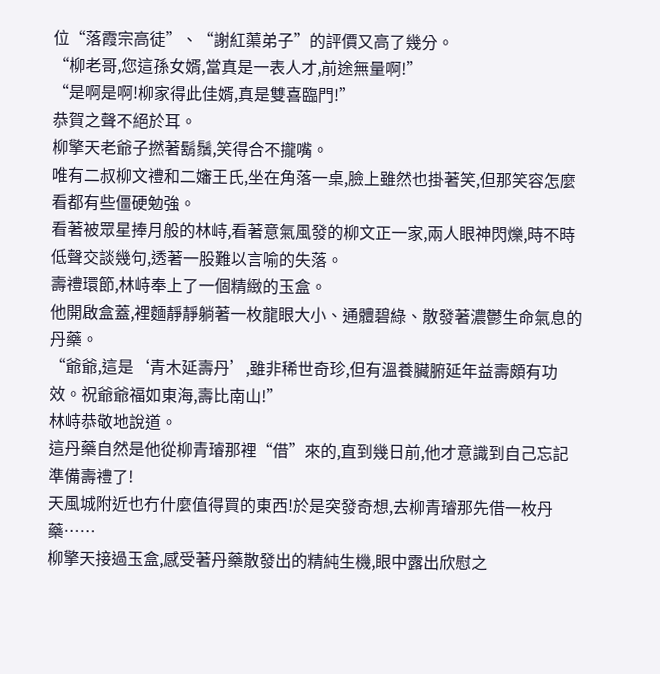位“落霞宗高徒”、“謝紅蕖弟子”的評價又高了幾分。
“柳老哥,您這孫女婿,當真是一表人才,前途無量啊!”
“是啊是啊!柳家得此佳婿,真是雙喜臨門!”
恭賀之聲不絕於耳。
柳擎天老爺子撚著鬍鬚,笑得合不攏嘴。
唯有二叔柳文禮和二嬸王氏,坐在角落一桌,臉上雖然也掛著笑,但那笑容怎麼看都有些僵硬勉強。
看著被眾星捧月般的林峙,看著意氣風發的柳文正一家,兩人眼神閃爍,時不時低聲交談幾句,透著一股難以言喻的失落。
壽禮環節,林峙奉上了一個精緻的玉盒。
他開啟盒蓋,裡麵靜靜躺著一枚龍眼大小、通體碧綠、散發著濃鬱生命氣息的丹藥。
“爺爺,這是‘青木延壽丹’,雖非稀世奇珍,但有溫養臟腑延年益壽頗有功效。祝爺爺福如東海,壽比南山!”
林峙恭敬地說道。
這丹藥自然是他從柳青璿那裡“借”來的,直到幾日前,他才意識到自己忘記準備壽禮了!
天風城附近也冇什麼值得買的東西!於是突發奇想,去柳青璿那先借一枚丹藥……
柳擎天接過玉盒,感受著丹藥散發出的精純生機,眼中露出欣慰之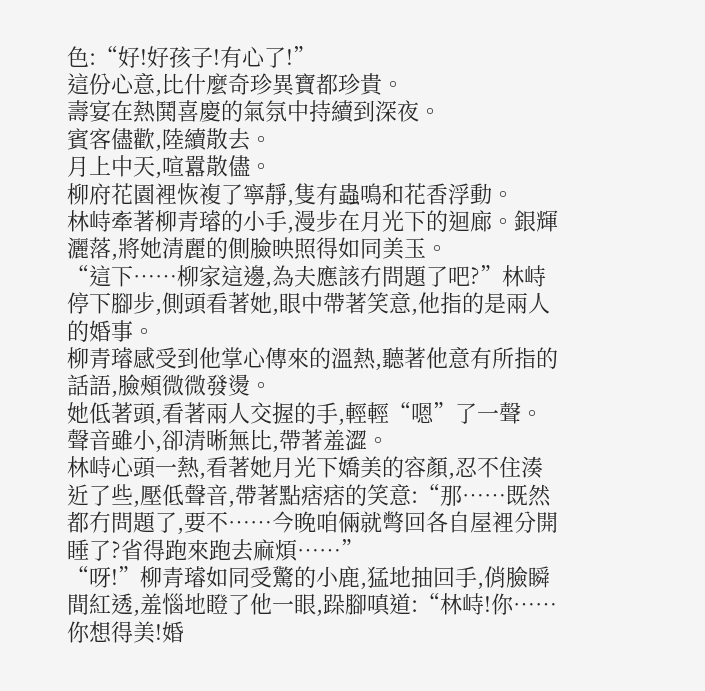色:“好!好孩子!有心了!”
這份心意,比什麼奇珍異寶都珍貴。
壽宴在熱鬨喜慶的氣氛中持續到深夜。
賓客儘歡,陸續散去。
月上中天,喧囂散儘。
柳府花園裡恢複了寧靜,隻有蟲鳴和花香浮動。
林峙牽著柳青璿的小手,漫步在月光下的迴廊。銀輝灑落,將她清麗的側臉映照得如同美玉。
“這下……柳家這邊,為夫應該冇問題了吧?”林峙停下腳步,側頭看著她,眼中帶著笑意,他指的是兩人的婚事。
柳青璿感受到他掌心傳來的溫熱,聽著他意有所指的話語,臉頰微微發燙。
她低著頭,看著兩人交握的手,輕輕“嗯”了一聲。聲音雖小,卻清晰無比,帶著羞澀。
林峙心頭一熱,看著她月光下嬌美的容顏,忍不住湊近了些,壓低聲音,帶著點痞痞的笑意:“那……既然都冇問題了,要不……今晚咱倆就彆回各自屋裡分開睡了?省得跑來跑去麻煩……”
“呀!”柳青璿如同受驚的小鹿,猛地抽回手,俏臉瞬間紅透,羞惱地瞪了他一眼,跺腳嗔道:“林峙!你……你想得美!婚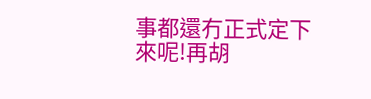事都還冇正式定下來呢!再胡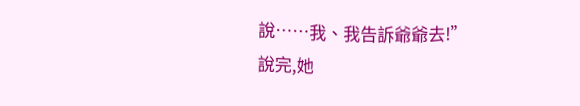說……我、我告訴爺爺去!”
說完,她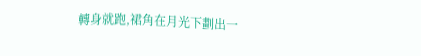轉身就跑,裙角在月光下劃出一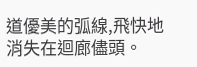道優美的弧線,飛快地消失在迴廊儘頭。